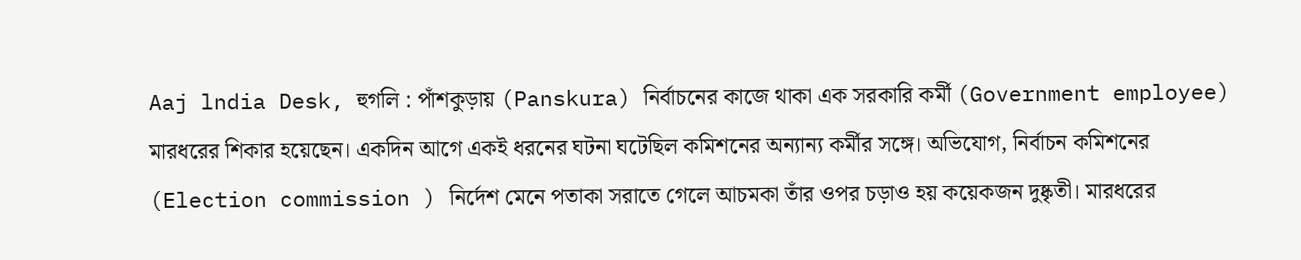Aaj lndia Desk, হুগলি : পাঁশকুড়ায় (Panskura) নির্বাচনের কাজে থাকা এক সরকারি কর্মী (Government employee) মারধরের শিকার হয়েছেন। একদিন আগে একই ধরনের ঘটনা ঘটেছিল কমিশনের অন্যান্য কর্মীর সঙ্গে। অভিযোগ, নির্বাচন কমিশনের (Election commission ) নির্দেশ মেনে পতাকা সরাতে গেলে আচমকা তাঁর ওপর চড়াও হয় কয়েকজন দুষ্কৃতী। মারধরের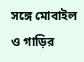সঙ্গে মোবাইল ও গাড়ির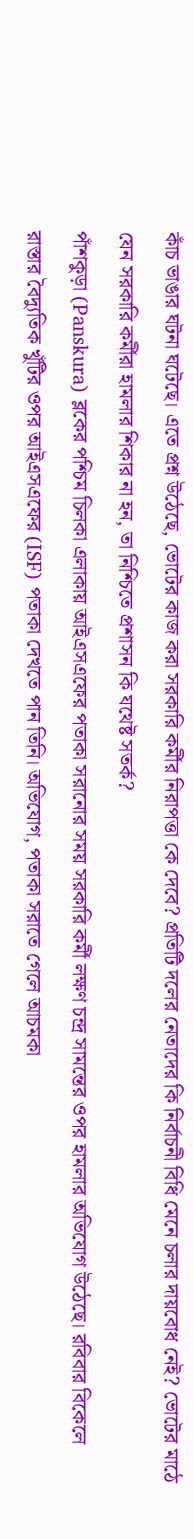কাঁচ ভাঙার ঘটনা ঘটেছে। এতে প্রশ্ন উঠেছে, ভোটের কাজ করা সরকারি কর্মীর নিরাপত্তা কে দেবে? প্রতিটি দলের নেতাদের কি নির্বাচনী বিধি মেনে চলার দায়বোধ নেই? ভোটের মাঠে যেন সরকারি কর্মীরা হামলার শিকার না হন, তা নিশ্চিতে প্রশাসন কি যথেষ্ট সতর্ক?
পাঁশকুড়া (Panskura) ব্লকের পশ্চিম চিলকা এলাকায় আইএসএফের পতাকা সরানোর সময় সরকারি কর্মী লক্ষণ চন্দ্র সামন্তের ওপর হামলার অভিযোগ উঠেছে। রবিবার বিকেলে রাস্তার বৈদ্যুতিক খুঁটির ওপর আইএসএফের (ISF) পতাকা দেখতে পান তিনি। অভিযোগ, পতাকা সরাতে গেলে আচমকা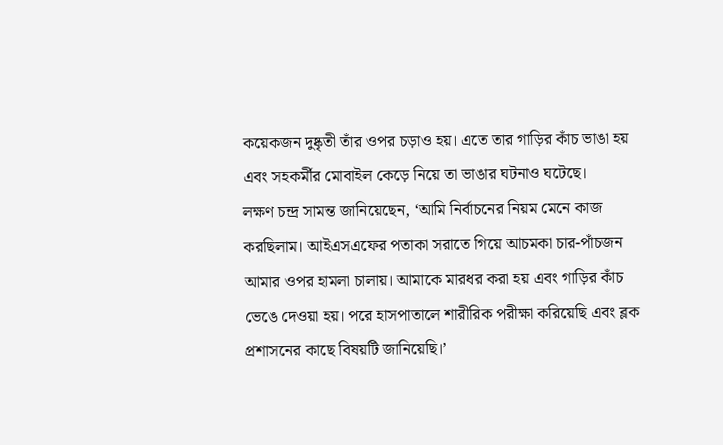কয়েকজন দুষ্কৃতী তাঁর ওপর চড়াও হয়। এতে তার গাড়ির কাঁচ ভাঙা হয় এবং সহকর্মীর মোবাইল কেড়ে নিয়ে তা ভাঙার ঘটনাও ঘটেছে।
লক্ষণ চন্দ্র সামন্ত জানিয়েছেন, ‘আমি নির্বাচনের নিয়ম মেনে কাজ করছিলাম। আইএসএফের পতাকা সরাতে গিয়ে আচমকা চার-পাঁচজন আমার ওপর হামলা চালায়। আমাকে মারধর করা হয় এবং গাড়ির কাঁচ ভেঙে দেওয়া হয়। পরে হাসপাতালে শারীরিক পরীক্ষা করিয়েছি এবং ব্লক প্রশাসনের কাছে বিষয়টি জানিয়েছি।’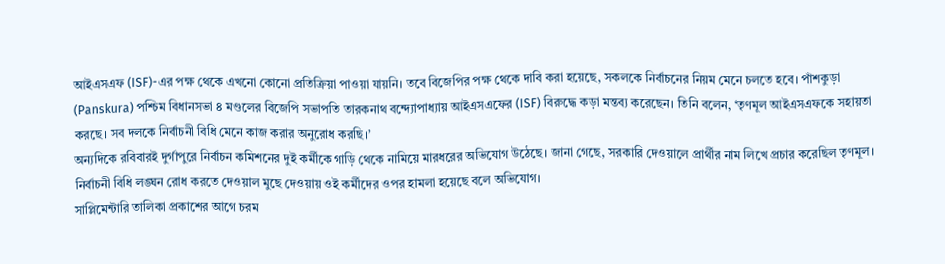আইএসএফ (ISF)-এর পক্ষ থেকে এখনো কোনো প্রতিক্রিয়া পাওয়া যায়নি। তবে বিজেপির পক্ষ থেকে দাবি করা হয়েছে, সকলকে নির্বাচনের নিয়ম মেনে চলতে হবে। পাঁশকুড়া (Panskura) পশ্চিম বিধানসভা ৪ মণ্ডলের বিজেপি সভাপতি তারকনাথ বন্দ্যোপাধ্যায় আইএসএফের (ISF) বিরুদ্ধে কড়া মন্তব্য করেছেন। তিনি বলেন, ‘তৃণমূল আইএসএফকে সহায়তা করছে। সব দলকে নির্বাচনী বিধি মেনে কাজ করার অনুরোধ করছি।’
অন্যদিকে রবিবারই দুর্গাপুরে নির্বাচন কমিশনের দুই কর্মীকে গাড়ি থেকে নামিয়ে মারধরের অভিযোগ উঠেছে। জানা গেছে, সরকারি দেওয়ালে প্রার্থীর নাম লিখে প্রচার করেছিল তৃণমূল। নির্বাচনী বিধি লঙ্ঘন রোধ করতে দেওয়াল মুছে দেওয়ায় ওই কর্মীদের ওপর হামলা হয়েছে বলে অভিযোগ।
সাপ্লিমেন্টারি তালিকা প্রকাশের আগে চরম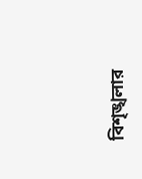বিশৃঙ্খলার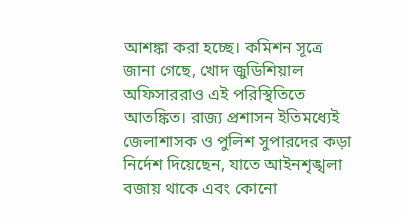আশঙ্কা করা হচ্ছে। কমিশন সূত্রে জানা গেছে, খোদ জুডিশিয়াল অফিসাররাও এই পরিস্থিতিতে আতঙ্কিত। রাজ্য প্রশাসন ইতিমধ্যেই জেলাশাসক ও পুলিশ সুপারদের কড়া নির্দেশ দিয়েছেন, যাতে আইনশৃঙ্খলা বজায় থাকে এবং কোনো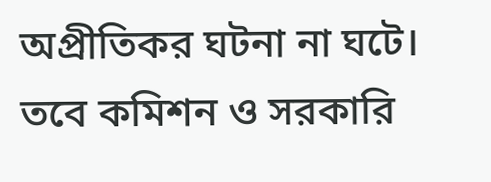অপ্রীতিকর ঘটনা না ঘটে। তবে কমিশন ও সরকারি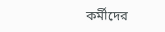কর্মীদের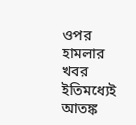ওপর হামলার খবর ইতিমধ্যেই আতঙ্ক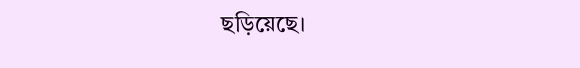ছড়িয়েছে।